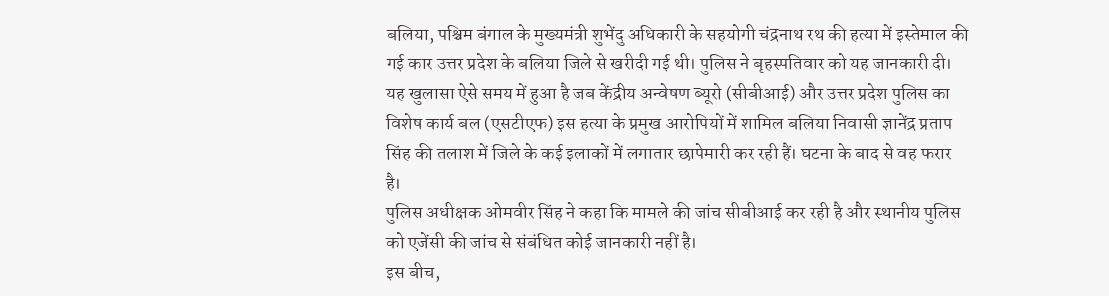बलिया, पश्चिम बंगाल के मुख्यमंत्री शुभेंदु अधिकारी के सहयोगी चंद्रनाथ रथ की हत्या में इस्तेमाल की गई कार उत्तर प्रदेश के बलिया जिले से खरीदी गई थी। पुलिस ने बृहस्पतिवार को यह जानकारी दी।
यह खुलासा ऐसे समय में हुआ है जब केंद्रीय अन्वेषण ब्यूरो (सीबीआई) और उत्तर प्रदेश पुलिस का विशेष कार्य बल (एसटीएफ) इस हत्या के प्रमुख आरोपियों में शामिल बलिया निवासी ज्ञानेंद्र प्रताप सिंह की तलाश में जिले के कई इलाकों में लगातार छापेमारी कर रही हैं। घटना के बाद से वह फरार है।
पुलिस अधीक्षक ओमवीर सिंह ने कहा कि मामले की जांच सीबीआई कर रही है और स्थानीय पुलिस को एजेंसी की जांच से संबंधित कोई जानकारी नहीं है।
इस बीच,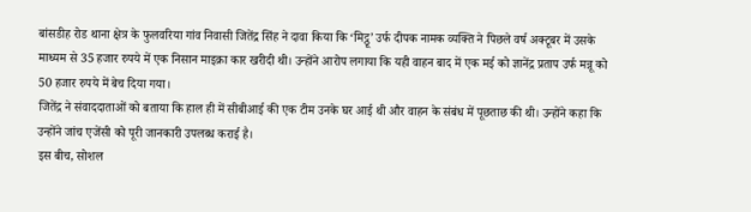बांसडीह रोड थाना क्षेत्र के फुलवरिया गांव निवासी जितेंद्र सिंह ने दावा किया कि ‘मिट्ठू’ उर्फ दीपक नामक व्यक्ति ने पिछले वर्ष अक्टूबर में उसके माध्यम से 35 हजार रुपये में एक निसान माइक्रा कार खरीदी थी। उन्होंने आरोप लगाया कि यही वाहन बाद में एक मई को ज्ञानेंद्र प्रताप उर्फ मन्नू को 50 हजार रुपये में बेच दिया गया।
जितेंद्र ने संवाददाताओं को बताया कि हाल ही में सीबीआई की एक टीम उनके घर आई थी और वाहन के संबंध में पूछताछ की थी। उन्होंने कहा कि उन्होंने जांच एजेंसी को पूरी जानकारी उपलब्ध कराई है।
इस बीच, सोशल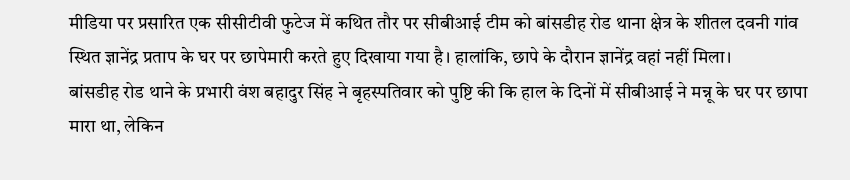मीडिया पर प्रसारित एक सीसीटीवी फुटेज में कथित तौर पर सीबीआई टीम को बांसडीह रोड थाना क्षेत्र के शीतल दवनी गांव स्थित ज्ञानेंद्र प्रताप के घर पर छापेमारी करते हुए दिखाया गया है। हालांकि, छापे के दौरान ज्ञानेंद्र वहां नहीं मिला।
बांसडीह रोड थाने के प्रभारी वंश बहादुर सिंह ने बृहस्पतिवार को पुष्टि की कि हाल के दिनों में सीबीआई ने मन्नू के घर पर छापा मारा था, लेकिन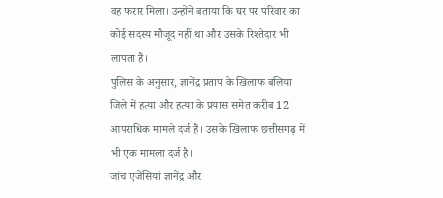वह फरार मिला। उन्होंने बताया कि घर पर परिवार का कोई सदस्य मौजूद नहीं था और उसके रिश्तेदार भी लापता हैं।
पुलिस के अनुसार, ज्ञानेंद्र प्रताप के खिलाफ बलिया जिले में हत्या और हत्या के प्रयास समेत करीब 12 आपराधिक मामले दर्ज हैं। उसके खिलाफ छत्तीसगढ़ में भी एक मामला दर्ज है।
जांच एजेंसियां ज्ञानेंद्र और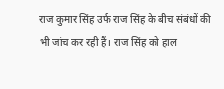राज कुमार सिंह उर्फ राज सिंह के बीच संबंधों की भी जांच कर रही हैं। राज सिंह को हाल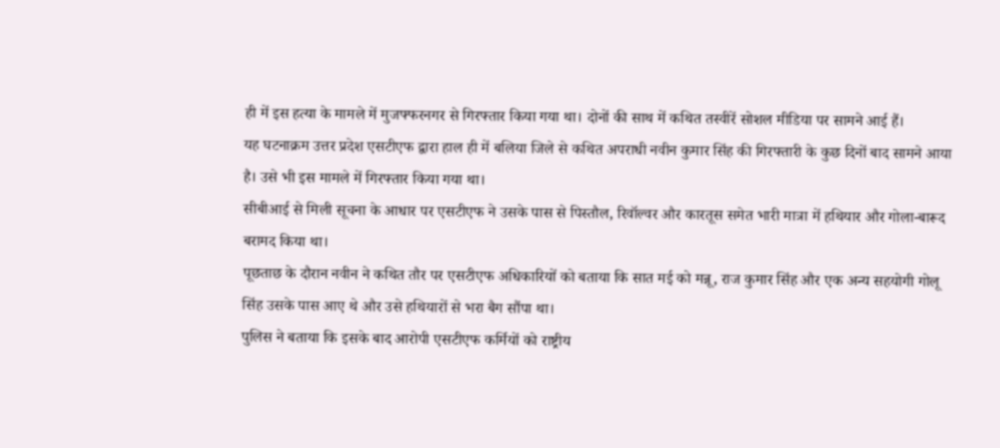ही में इस हत्या के मामले में मुजफ्फरनगर से गिरफ्तार किया गया था। दोनों की साथ में कथित तस्वीरें सोशल मीडिया पर सामने आई हैं।
यह घटनाक्रम उत्तर प्रदेश एसटीएफ द्वारा हाल ही में बलिया जिले से कथित अपराधी नवीन कुमार सिंह की गिरफ्तारी के कुछ दिनों बाद सामने आया है। उसे भी इस मामले में गिरफ्तार किया गया था।
सीबीआई से मिली सूचना के आधार पर एसटीएफ ने उसके पास से पिस्तौल, रिवॉल्वर और कारतूस समेत भारी मात्रा में हथियार और गोला-बारूद बरामद किया था।
पूछताछ के दौरान नवीन ने कथित तौर पर एसटीएफ अधिकारियों को बताया कि सात मई को मन्नू, राज कुमार सिंह और एक अन्य सहयोगी गोलू सिंह उसके पास आए थे और उसे हथियारों से भरा बैग सौंपा था।
पुलिस ने बताया कि इसके बाद आरोपी एसटीएफ कर्मियों को राष्ट्रीय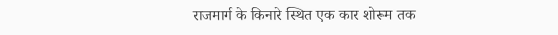राजमार्ग के किनारे स्थित एक कार शोरूम तक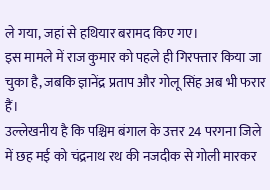ले गया, जहां से हथियार बरामद किए गए।
इस मामले में राज कुमार को पहले ही गिरफ्तार किया जा चुका है, जबकि ज्ञानेंद्र प्रताप और गोलू सिंह अब भी फरार हैं।
उल्लेखनीय है कि पश्चिम बंगाल के उत्तर 24 परगना जिले में छह मई को चंद्रनाथ रथ की नजदीक से गोली मारकर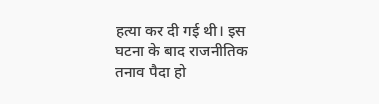हत्या कर दी गई थी। इस घटना के बाद राजनीतिक तनाव पैदा हो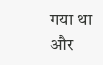गया था और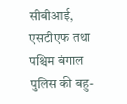सीबीआई, एसटीएफ तथा पश्चिम बंगाल पुलिस की बहु-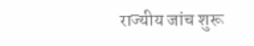राज्यीय जांच शुरू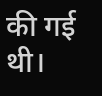की गई थी।